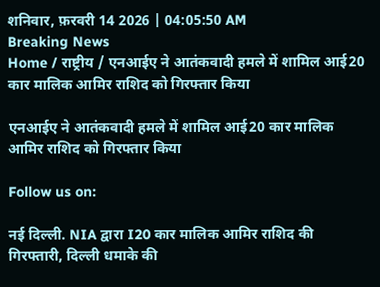शनिवार, फ़रवरी 14 2026 | 04:05:50 AM
Breaking News
Home / राष्ट्रीय / एनआईए ने आतंकवादी हमले में शामिल आई20 कार मालिक आमिर राशिद को गिरफ्तार किया

एनआईए ने आतंकवादी हमले में शामिल आई20 कार मालिक आमिर राशिद को गिरफ्तार किया

Follow us on:

नई दिल्ली. NIA द्वारा I20 कार मालिक आमिर राशिद की गिरफ्तारी, दिल्ली धमाके की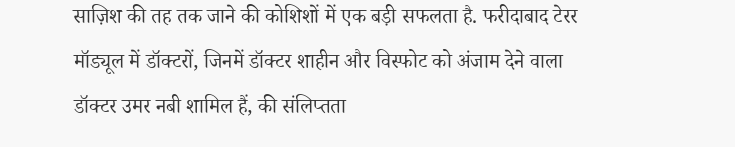साज़िश की तह तक जाने की कोशिशों में एक बड़ी सफलता है. फरीदाबाद टेरर मॉड्यूल में डॉक्‍टरों, जिनमें डॉक्‍टर शाहीन और विस्फोट को अंजाम देने वाला डॉक्‍टर उमर नबी शामिल हैं, की संलिप्‍तता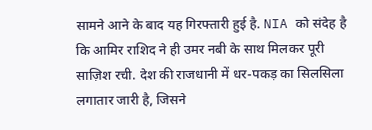सामने आने के बाद यह गिरफ्तारी हुई है. NIA को संदेह है कि आमिर राशिद ने ही उमर नबी के साथ मिलकर पूरी साज़िश रची. देश की राजधानी में धर-पकड़ का सिलसिला लगातार जारी है, जिसने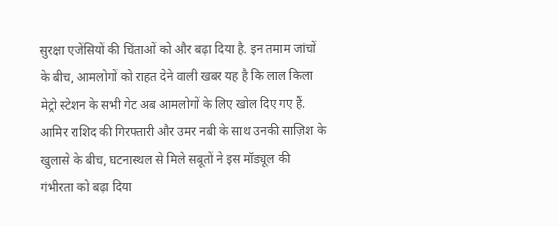सुरक्षा एजेंसियों की चिंताओं को और बढ़ा दिया है. इन तमाम जांचों के बीच, आमलोगों को राहत देने वाली खबर यह है कि लाल किला मेट्रो स्‍टेशन के सभी गेट अब आमलोगों के लिए खोल दिए गए हैं.
आमिर राशिद की गिरफ्तारी और उमर नबी के साथ उनकी साज़िश के खुलासे के बीच, घटनास्थल से मिले सबूतों ने इस मॉड्यूल की गंभीरता को बढ़ा दिया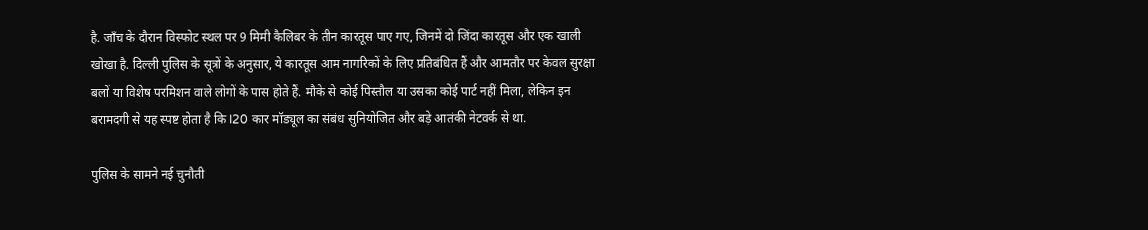है. जाँच के दौरान विस्फोट स्थल पर 9 मिमी कैलिबर के तीन कारतूस पाए गए, जिनमें दो जिंदा कारतूस और एक खाली खोखा है. दिल्ली पुलिस के सूत्रों के अनुसार, ये कारतूस आम नागरिकों के लिए प्रतिबंधित हैं और आमतौर पर केवल सुरक्षा बलों या विशेष परमिशन वाले लोगों के पास होते हैं. मौके से कोई पिस्तौल या उसका कोई पार्ट नहीं मिला, लेकिन इन बरामदगी से यह स्पष्ट होता है कि I20 कार मॉड्यूल का संबंध सुनियोजित और बड़े आतंकी नेटवर्क से था.

पुलिस के सामने नई चुनौती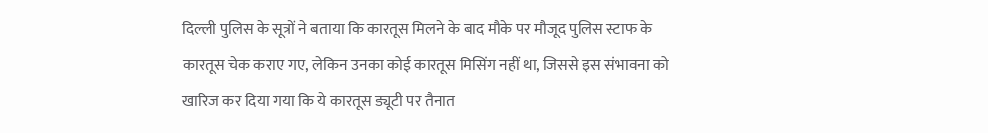दिल्ली पुलिस के सूत्रों ने बताया कि कारतूस मिलने के बाद मौके पर मौजूद पुलिस स्टाफ के कारतूस चेक कराए गए, लेकिन उनका कोई कारतूस मिसिंग नहीं था, जिससे इस संभावना को खारिज कर दिया गया कि ये कारतूस ड्यूटी पर तैनात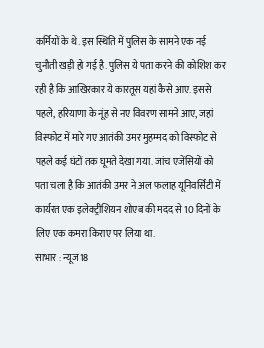कर्मियों के थे. इस स्थिति में पुलिस के सामने एक नई चुनौती खड़ी हो गई है. पुलिस ये पता करने की कोशिश कर रही है कि आखिरकार ये कारतूस यहां कैसे आए. इससे पहले, हरियाणा के नूंह से नए विवरण सामने आए, जहां विस्फोट में मारे गए आतंकी उमर मुहम्मद को विस्फोट से पहले कई घंटों तक घूमते देखा गया. जांच एजेंसियों को पता चला है कि आतंकी उमर ने अल फलाह यूनिवर्सिटी में कार्यरत एक इलेक्ट्रीशियन शोएब की मदद से 10 दिनों के लिए एक कमरा किराए पर लिया था.
साभार : न्यूज18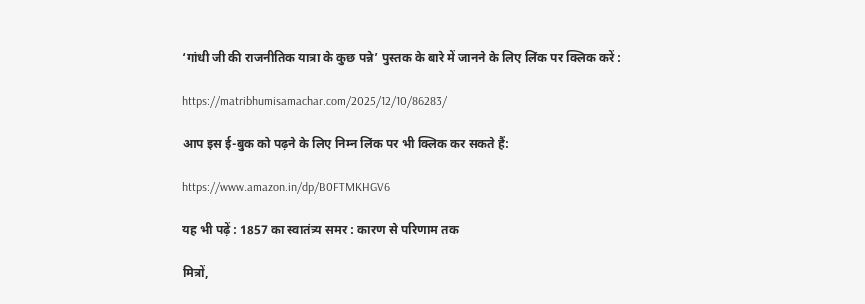‘गांधी जी की राजनीतिक यात्रा के कुछ पन्ने’ पुस्तक के बारे में जानने के लिए लिंक पर क्लिक करें :

https://matribhumisamachar.com/2025/12/10/86283/

आप इस ई-बुक को पढ़ने के लिए निम्न लिंक पर भी क्लिक कर सकते हैं:

https://www.amazon.in/dp/B0FTMKHGV6

यह भी पढ़ें : 1857 का स्वातंत्र्य समर : कारण से परिणाम तक

मित्रों,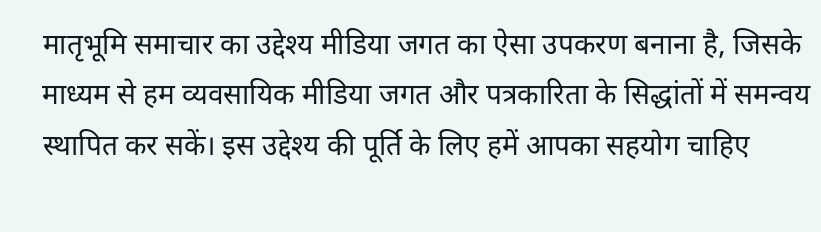मातृभूमि समाचार का उद्देश्य मीडिया जगत का ऐसा उपकरण बनाना है, जिसके माध्यम से हम व्यवसायिक मीडिया जगत और पत्रकारिता के सिद्धांतों में समन्वय स्थापित कर सकें। इस उद्देश्य की पूर्ति के लिए हमें आपका सहयोग चाहिए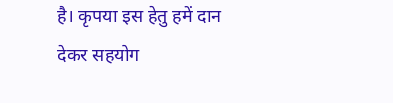है। कृपया इस हेतु हमें दान देकर सहयोग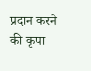प्रदान करने की कृपा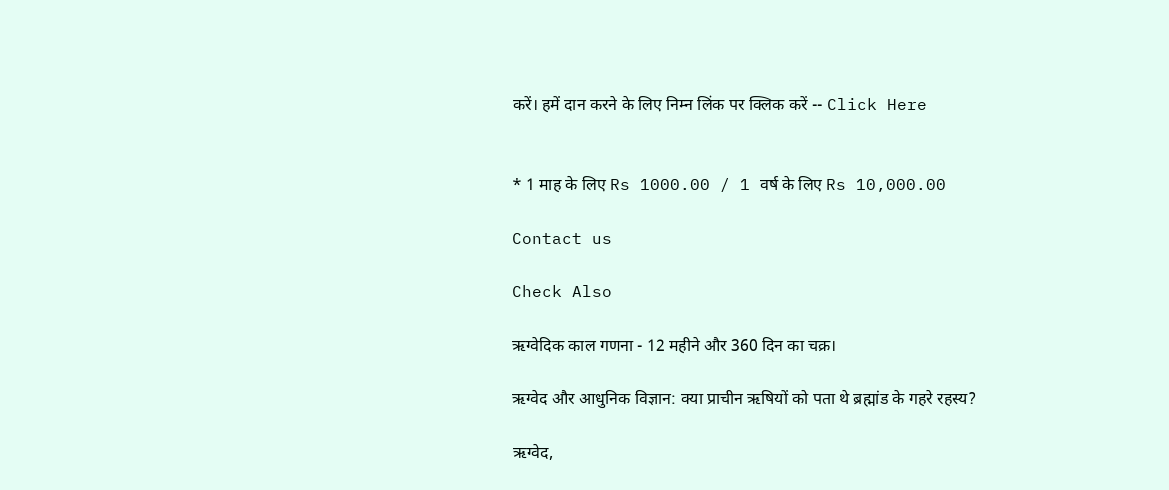करें। हमें दान करने के लिए निम्न लिंक पर क्लिक करें -- Click Here


* 1 माह के लिए Rs 1000.00 / 1 वर्ष के लिए Rs 10,000.00

Contact us

Check Also

ऋग्वेदिक काल गणना - 12 महीने और 360 दिन का चक्र।

ऋग्वेद और आधुनिक विज्ञान: क्या प्राचीन ऋषियों को पता थे ब्रह्मांड के गहरे रहस्य?

ऋग्वेद,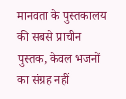मानवता के पुस्तकालय की सबसे प्राचीन पुस्तक, केवल भजनों का संग्रह नहीं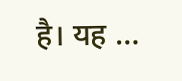है। यह …